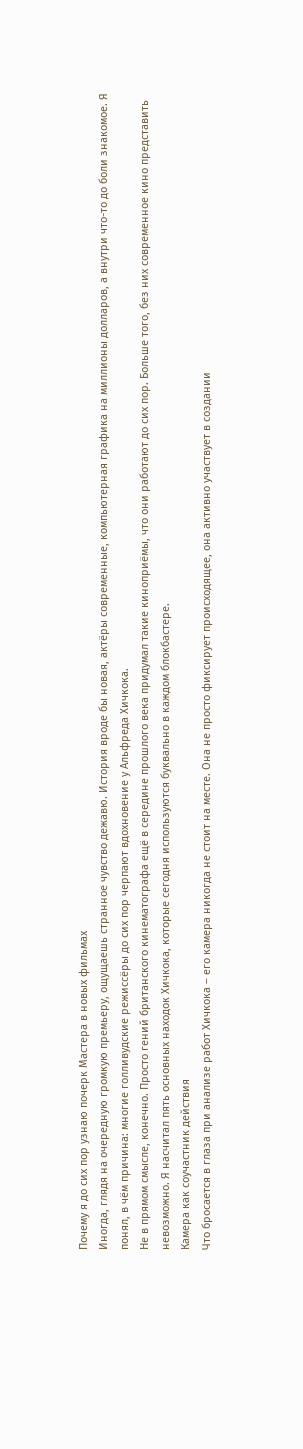Почему я до сих пор узнаю почерк Мастера в новых фильмах
Иногда, глядя на очередную громкую премьеру, ощущаешь странное чувство дежавю. История вроде бы новая, актёры современные, компьютерная графика на миллионы долларов, а внутри что-то до боли знакомое. Я понял, в чём причина: многие голливудские режиссёры до сих пор черпают вдохновение у Альфреда Хичкока.
Не в прямом смысле, конечно. Просто гений британского кинематографа ещё в середине прошлого века придумал такие киноприёмы, что они работают до сих пор. Больше того, без них современное кино представить невозможно. Я насчитал пять основных находок Хичкока, которые сегодня используются буквально в каждом блокбастере.
Камера как соучастник действия
Что бросается в глаза при анализе работ Хичкока – его камера никогда не стоит на месте. Она не просто фиксирует происходящее, она активно участвует в создании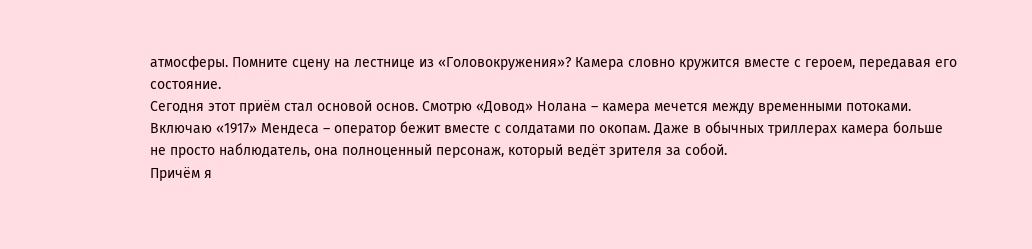атмосферы. Помните сцену на лестнице из «Головокружения»? Камера словно кружится вместе с героем, передавая его состояние.
Сегодня этот приём стал основой основ. Смотрю «Довод» Нолана – камера мечется между временными потоками. Включаю «1917» Мендеса – оператор бежит вместе с солдатами по окопам. Даже в обычных триллерах камера больше не просто наблюдатель, она полноценный персонаж, который ведёт зрителя за собой.
Причём я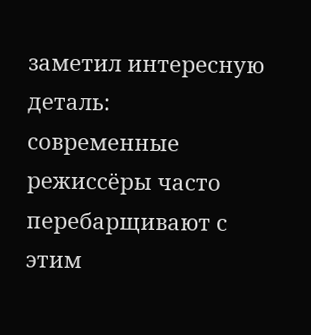заметил интересную деталь: современные режиссёры часто перебарщивают с этим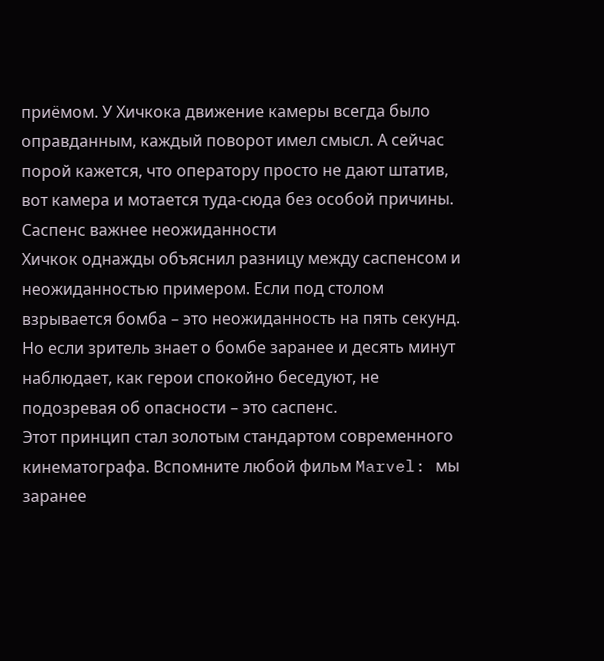приёмом. У Хичкока движение камеры всегда было оправданным, каждый поворот имел смысл. А сейчас порой кажется, что оператору просто не дают штатив, вот камера и мотается туда-сюда без особой причины.
Саспенс важнее неожиданности
Хичкок однажды объяснил разницу между саспенсом и неожиданностью примером. Если под столом взрывается бомба – это неожиданность на пять секунд. Но если зритель знает о бомбе заранее и десять минут наблюдает, как герои спокойно беседуют, не подозревая об опасности – это саспенс.
Этот принцип стал золотым стандартом современного кинематографа. Вспомните любой фильм Marvel: мы заранее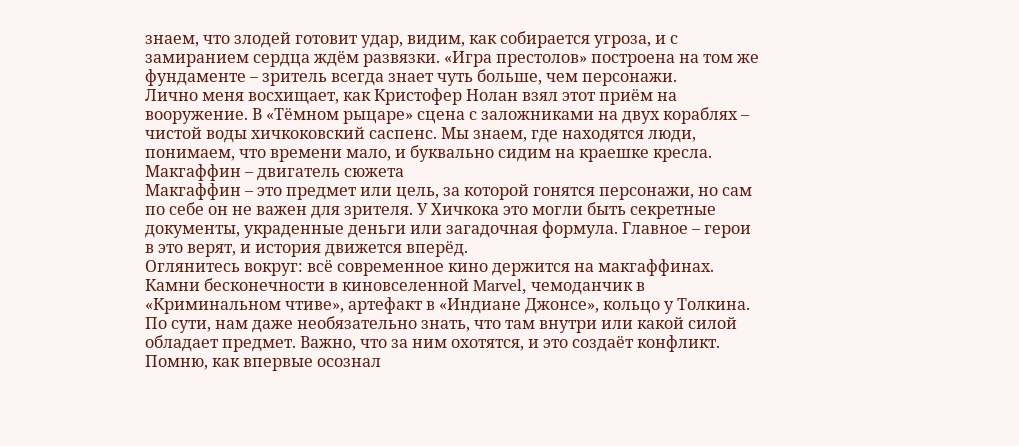знаем, что злодей готовит удар, видим, как собирается угроза, и с замиранием сердца ждём развязки. «Игра престолов» построена на том же фундаменте – зритель всегда знает чуть больше, чем персонажи.
Лично меня восхищает, как Кристофер Нолан взял этот приём на вооружение. В «Тёмном рыцаре» сцена с заложниками на двух кораблях – чистой воды хичкоковский саспенс. Мы знаем, где находятся люди, понимаем, что времени мало, и буквально сидим на краешке кресла.
Макгаффин – двигатель сюжета
Макгаффин – это предмет или цель, за которой гонятся персонажи, но сам по себе он не важен для зрителя. У Хичкока это могли быть секретные документы, украденные деньги или загадочная формула. Главное – герои в это верят, и история движется вперёд.
Оглянитесь вокруг: всё современное кино держится на макгаффинах. Камни бесконечности в киновселенной Marvel, чемоданчик в «Криминальном чтиве», артефакт в «Индиане Джонсе», кольцо у Толкина. По сути, нам даже необязательно знать, что там внутри или какой силой обладает предмет. Важно, что за ним охотятся, и это создаёт конфликт.
Помню, как впервые осознал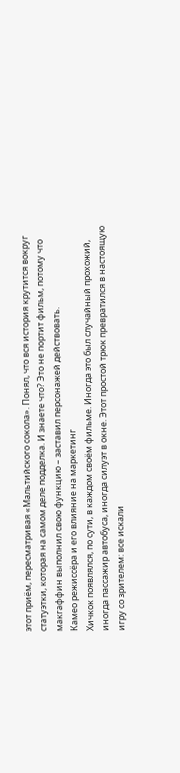этот приём, пересматривая «Мальтийского сокола». Понял, что вся история крутится вокруг статуэтки, которая на самом деле подделка. И знаете что? Это не портит фильм, потому что макгаффин выполнил свою функцию – заставил персонажей действовать.
Камео режиссёра и его влияние на маркетинг
Хичкок появлялся, по сути, в каждом своём фильме. Иногда это был случайный прохожий, иногда пассажир автобуса, иногда силуэт в окне. Этот простой трюк превратился в настоящую игру со зрителем: все искали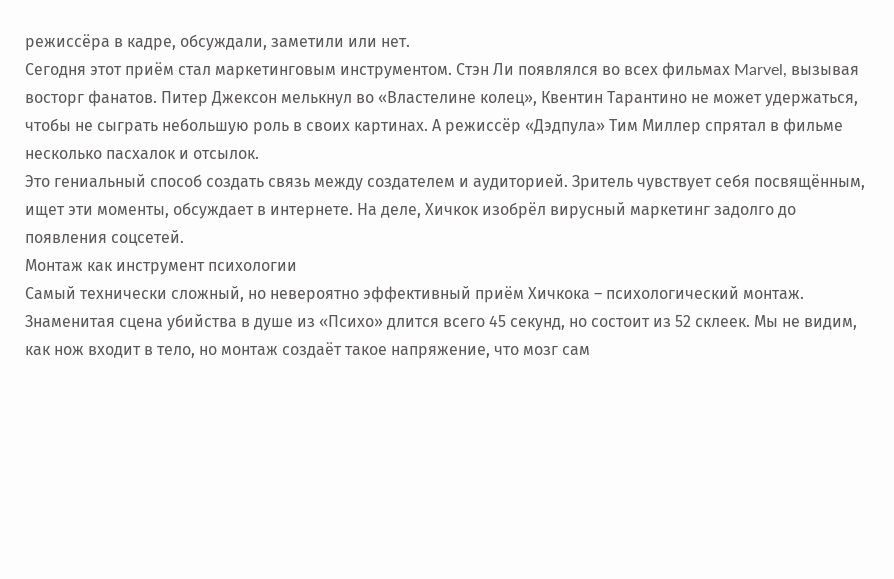режиссёра в кадре, обсуждали, заметили или нет.
Сегодня этот приём стал маркетинговым инструментом. Стэн Ли появлялся во всех фильмах Marvel, вызывая восторг фанатов. Питер Джексон мелькнул во «Властелине колец», Квентин Тарантино не может удержаться, чтобы не сыграть небольшую роль в своих картинах. А режиссёр «Дэдпула» Тим Миллер спрятал в фильме несколько пасхалок и отсылок.
Это гениальный способ создать связь между создателем и аудиторией. Зритель чувствует себя посвящённым, ищет эти моменты, обсуждает в интернете. На деле, Хичкок изобрёл вирусный маркетинг задолго до появления соцсетей.
Монтаж как инструмент психологии
Самый технически сложный, но невероятно эффективный приём Хичкока – психологический монтаж. Знаменитая сцена убийства в душе из «Психо» длится всего 45 секунд, но состоит из 52 склеек. Мы не видим, как нож входит в тело, но монтаж создаёт такое напряжение, что мозг сам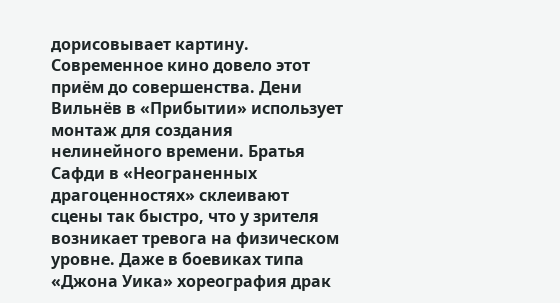дорисовывает картину.
Современное кино довело этот приём до совершенства. Дени Вильнёв в «Прибытии» использует монтаж для создания нелинейного времени. Братья Сафди в «Неограненных драгоценностях» склеивают сцены так быстро, что у зрителя возникает тревога на физическом уровне. Даже в боевиках типа «Джона Уика» хореография драк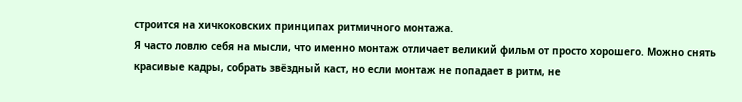строится на хичкоковских принципах ритмичного монтажа.
Я часто ловлю себя на мысли, что именно монтаж отличает великий фильм от просто хорошего. Можно снять красивые кадры, собрать звёздный каст, но если монтаж не попадает в ритм, не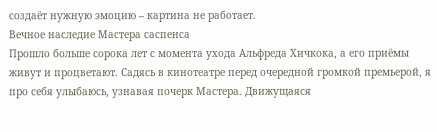создаёт нужную эмоцию – картина не работает.
Вечное наследие Мастера саспенса
Прошло больше сорока лет с момента ухода Альфреда Хичкока, а его приёмы живут и процветают. Садясь в кинотеатре перед очередной громкой премьерой, я про себя улыбаюсь, узнавая почерк Мастера. Движущаяся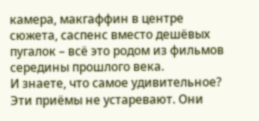камера, макгаффин в центре сюжета, саспенс вместо дешёвых пугалок – всё это родом из фильмов середины прошлого века.
И знаете, что самое удивительное? Эти приёмы не устаревают. Они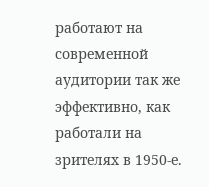работают на современной аудитории так же эффективно, как работали на зрителях в 1950-е.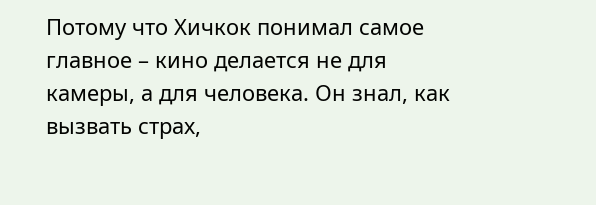Потому что Хичкок понимал самое главное – кино делается не для камеры, а для человека. Он знал, как вызвать страх,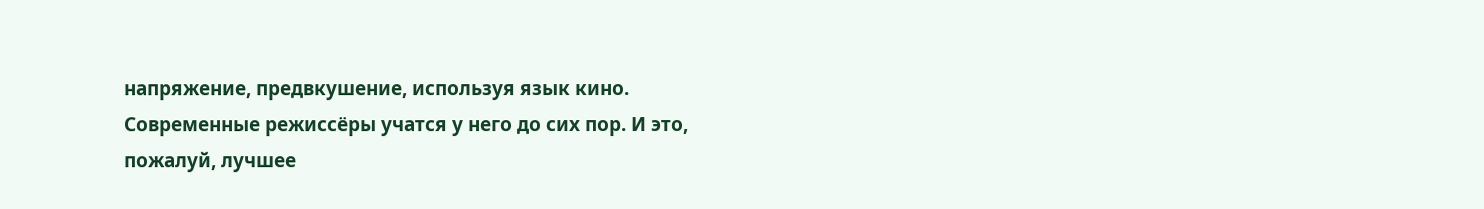напряжение, предвкушение, используя язык кино.
Современные режиссёры учатся у него до сих пор. И это, пожалуй, лучшее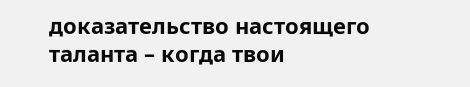доказательство настоящего таланта – когда твои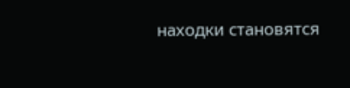находки становятся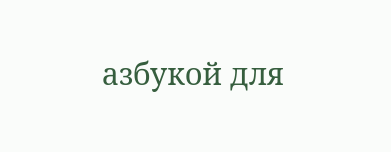азбукой для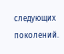следующих поколений.